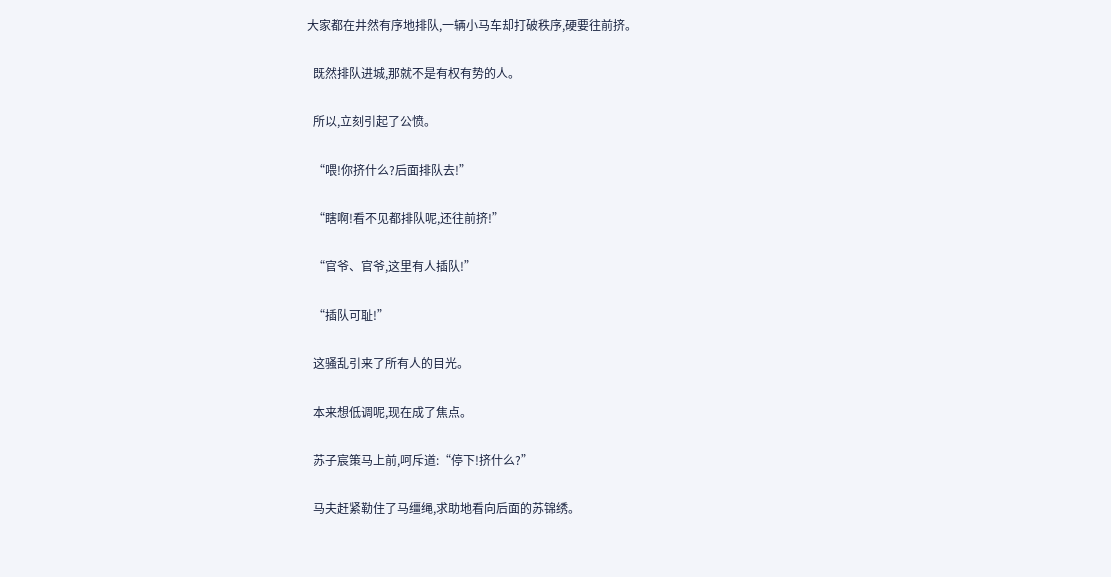大家都在井然有序地排队,一辆小马车却打破秩序,硬要往前挤。

  既然排队进城,那就不是有权有势的人。

  所以,立刻引起了公愤。

  “喂!你挤什么?后面排队去!”

  “瞎啊!看不见都排队呢,还往前挤!”

  “官爷、官爷,这里有人插队!”

  “插队可耻!”

  这骚乱引来了所有人的目光。

  本来想低调呢,现在成了焦点。

  苏子宸策马上前,呵斥道:“停下!挤什么?”

  马夫赶紧勒住了马缰绳,求助地看向后面的苏锦绣。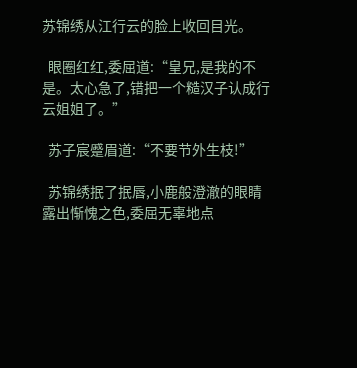苏锦绣从江行云的脸上收回目光。

  眼圈红红,委屈道:“皇兄,是我的不是。太心急了,错把一个糙汉子认成行云姐姐了。”

  苏子宸蹙眉道:“不要节外生枝!”

  苏锦绣抿了抿唇,小鹿般澄澈的眼睛露出惭愧之色,委屈无辜地点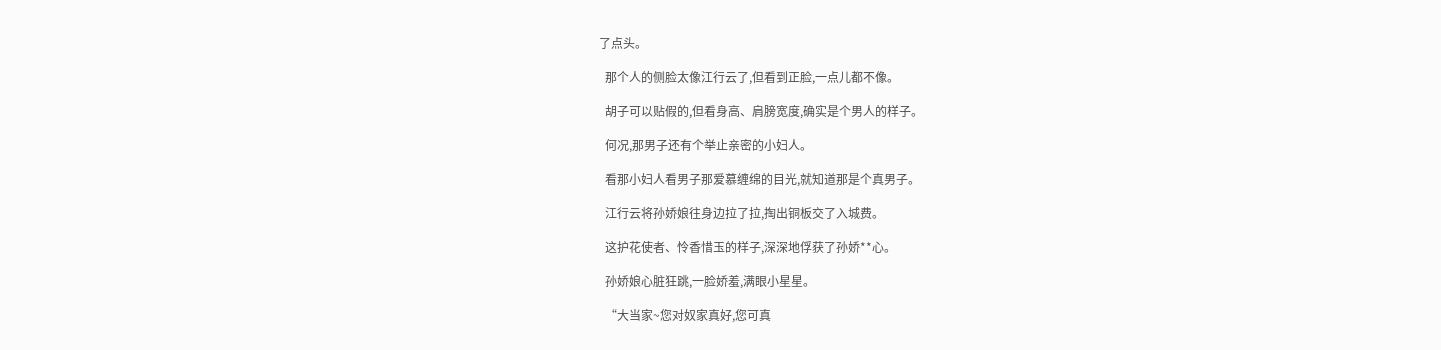了点头。

  那个人的侧脸太像江行云了,但看到正脸,一点儿都不像。

  胡子可以贴假的,但看身高、肩膀宽度,确实是个男人的样子。

  何况,那男子还有个举止亲密的小妇人。

  看那小妇人看男子那爱慕缠绵的目光,就知道那是个真男子。

  江行云将孙娇娘往身边拉了拉,掏出铜板交了入城费。

  这护花使者、怜香惜玉的样子,深深地俘获了孙娇**心。

  孙娇娘心脏狂跳,一脸娇羞,满眼小星星。

  “大当家~您对奴家真好,您可真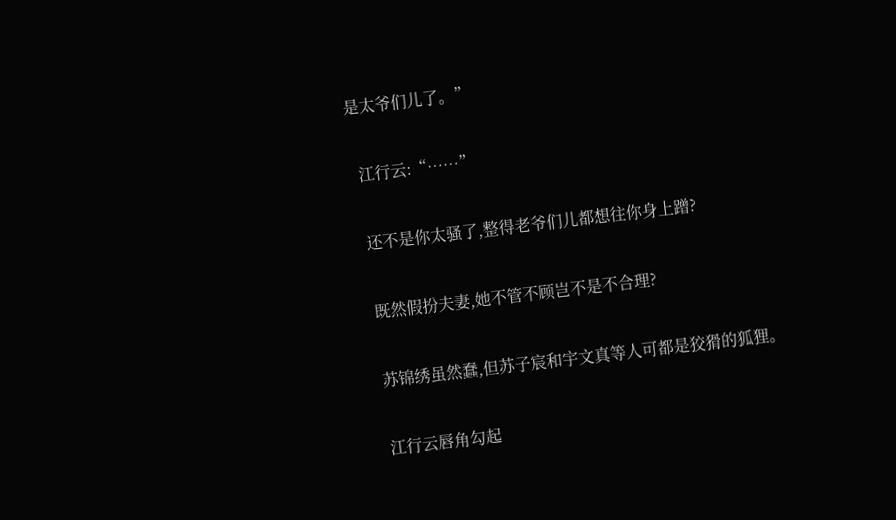是太爷们儿了。”

  江行云:“……”

  还不是你太骚了,整得老爷们儿都想往你身上蹭?

  既然假扮夫妻,她不管不顾岂不是不合理?

  苏锦绣虽然蠢,但苏子宸和宇文真等人可都是狡猾的狐狸。

  江行云唇角勾起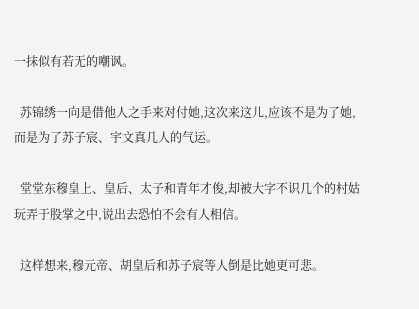一抹似有若无的嘲讽。

  苏锦绣一向是借他人之手来对付她,这次来这儿,应该不是为了她,而是为了苏子宸、宇文真几人的气运。

  堂堂东穆皇上、皇后、太子和青年才俊,却被大字不识几个的村姑玩弄于股掌之中,说出去恐怕不会有人相信。

  这样想来,穆元帝、胡皇后和苏子宸等人倒是比她更可悲。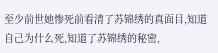至少前世她惨死前看清了苏锦绣的真面目,知道自己为什么死,知道了苏锦绣的秘密,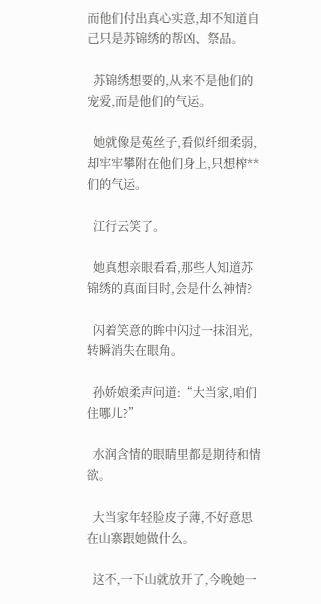而他们付出真心实意,却不知道自己只是苏锦绣的帮凶、祭品。

  苏锦绣想要的,从来不是他们的宠爱,而是他们的气运。

  她就像是菟丝子,看似纤细柔弱,却牢牢攀附在他们身上,只想榨**们的气运。

  江行云笑了。

  她真想亲眼看看,那些人知道苏锦绣的真面目时,会是什么神情?

  闪着笑意的眸中闪过一抹泪光,转瞬消失在眼角。

  孙娇娘柔声问道:“大当家,咱们住哪儿?”

  水润含情的眼睛里都是期待和情欲。

  大当家年轻脸皮子薄,不好意思在山寨跟她做什么。

  这不,一下山就放开了,今晚她一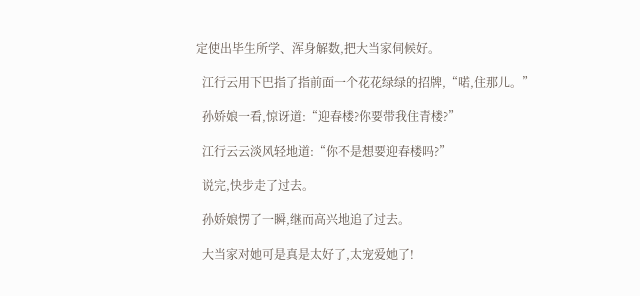定使出毕生所学、浑身解数,把大当家伺候好。

  江行云用下巴指了指前面一个花花绿绿的招牌,“喏,住那儿。”

  孙娇娘一看,惊讶道:“迎春楼?你要带我住青楼?”

  江行云云淡风轻地道:“你不是想要迎春楼吗?”

  说完,快步走了过去。

  孙娇娘愣了一瞬,继而高兴地追了过去。

  大当家对她可是真是太好了,太宠爱她了!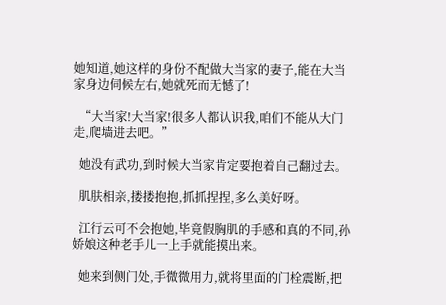她知道,她这样的身份不配做大当家的妻子,能在大当家身边伺候左右,她就死而无憾了!

  “大当家!大当家!很多人都认识我,咱们不能从大门走,爬墙进去吧。”

  她没有武功,到时候大当家肯定要抱着自己翻过去。

  肌肤相亲,搂搂抱抱,抓抓捏捏,多么美好呀。

  江行云可不会抱她,毕竟假胸肌的手感和真的不同,孙娇娘这种老手儿一上手就能摸出来。

  她来到侧门处,手微微用力,就将里面的门栓震断,把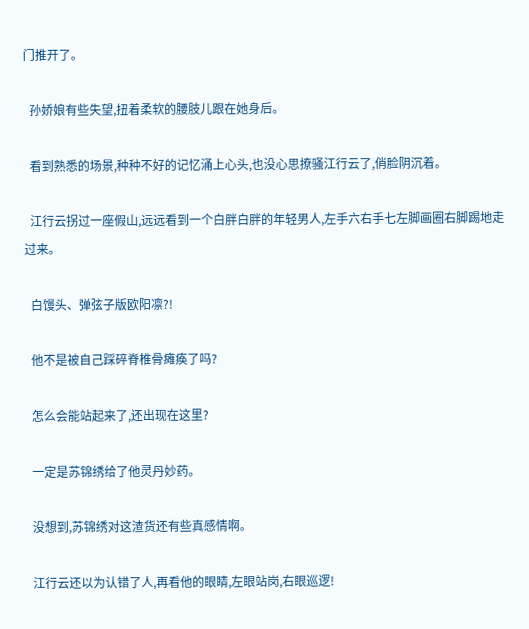门推开了。

  孙娇娘有些失望,扭着柔软的腰肢儿跟在她身后。

  看到熟悉的场景,种种不好的记忆涌上心头,也没心思撩骚江行云了,俏脸阴沉着。

  江行云拐过一座假山,远远看到一个白胖白胖的年轻男人,左手六右手七左脚画圈右脚踢地走过来。

  白馒头、弹弦子版欧阳凛?!

  他不是被自己踩碎脊椎骨瘫痪了吗?

  怎么会能站起来了,还出现在这里?

  一定是苏锦绣给了他灵丹妙药。

  没想到,苏锦绣对这渣货还有些真感情啊。

  江行云还以为认错了人,再看他的眼睛,左眼站岗,右眼巡逻!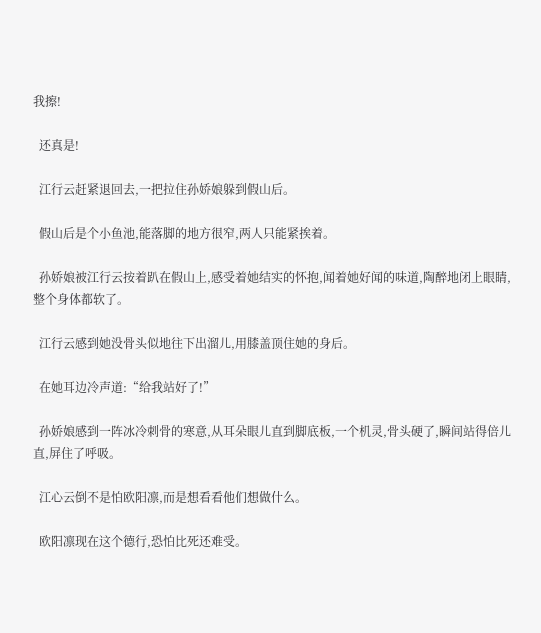我擦!

  还真是!

  江行云赶紧退回去,一把拉住孙娇娘躲到假山后。

  假山后是个小鱼池,能落脚的地方很窄,两人只能紧挨着。

  孙娇娘被江行云按着趴在假山上,感受着她结实的怀抱,闻着她好闻的味道,陶醉地闭上眼睛,整个身体都软了。

  江行云感到她没骨头似地往下出溜儿,用膝盖顶住她的身后。

  在她耳边冷声道:“给我站好了!”

  孙娇娘感到一阵冰冷刺骨的寒意,从耳朵眼儿直到脚底板,一个机灵,骨头硬了,瞬间站得倍儿直,屏住了呼吸。

  江心云倒不是怕欧阳凛,而是想看看他们想做什么。

  欧阳凛现在这个德行,恐怕比死还难受。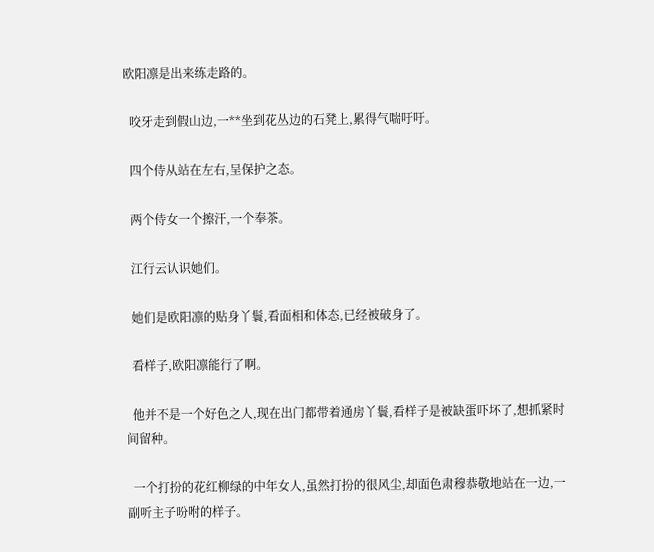欧阳凛是出来练走路的。

  咬牙走到假山边,一**坐到花丛边的石凳上,累得气喘吁吁。

  四个侍从站在左右,呈保护之态。

  两个侍女一个擦汗,一个奉茶。

  江行云认识她们。

  她们是欧阳凛的贴身丫鬟,看面相和体态,已经被破身了。

  看样子,欧阳凛能行了啊。

  他并不是一个好色之人,现在出门都带着通房丫鬟,看样子是被缺蛋吓坏了,想抓紧时间留种。

  一个打扮的花红柳绿的中年女人,虽然打扮的很风尘,却面色肃穆恭敬地站在一边,一副听主子吩咐的样子。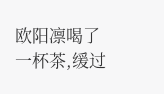欧阳凛喝了一杯茶,缓过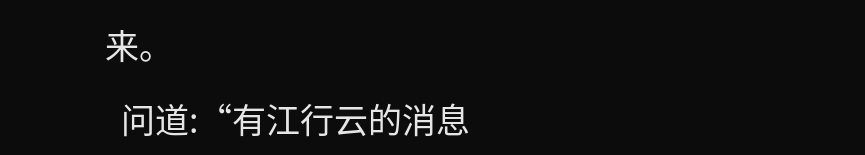来。

  问道:“有江行云的消息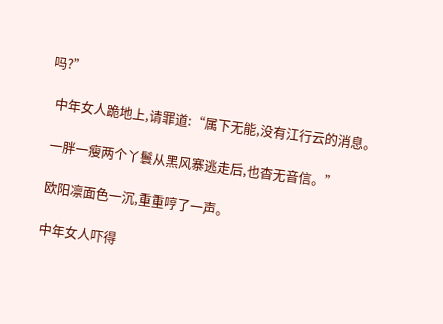吗?”

  中年女人跪地上,请罪道:“属下无能,没有江行云的消息。

  一胖一瘦两个丫鬟从黑风寨逃走后,也杳无音信。”

  欧阳凛面色一沉,重重哼了一声。

  中年女人吓得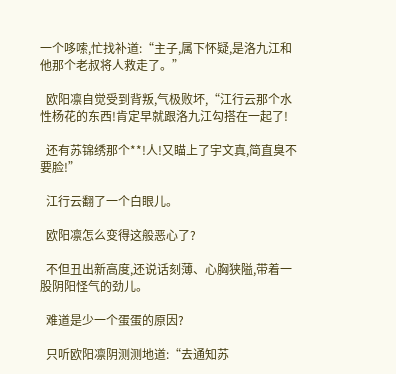一个哆嗦,忙找补道:“主子,属下怀疑,是洛九江和他那个老叔将人救走了。”

  欧阳凛自觉受到背叛,气极败坏,“江行云那个水性杨花的东西!肯定早就跟洛九江勾搭在一起了!

  还有苏锦绣那个**!人!又瞄上了宇文真,简直臭不要脸!”

  江行云翻了一个白眼儿。

  欧阳凛怎么变得这般恶心了?

  不但丑出新高度,还说话刻薄、心胸狭隘,带着一股阴阳怪气的劲儿。

  难道是少一个蛋蛋的原因?

  只听欧阳凛阴测测地道:“去通知苏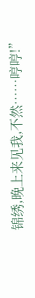锦绣,晚上来见我,不然……哼哼!”